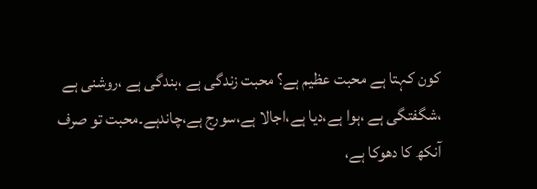کون کہتا ہے محبت عظیم ہے؟ محبت زندگی ہے ،بندگی ہے ،روشنی ہے ،شگفتگی ہے ،ہوا ہے،دیا ہے،اجالا ہے،سورج ہے،چاندہے۔محبت تو صرف آنکھ کا دھوکا ہے،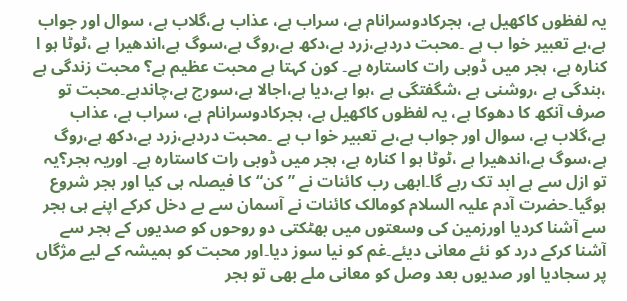یہ لفظوں کاکھیل ہے، ہجرکادوسرانام ہے، سراب ہے، عذاب ہے،گلاب ہے، سوال اور جواب ہے،بے تعبیر خوا ب ہے ۔محبت دردہے،زرد ہے،دکھ ہے،روگ ہے،سوگ ہے،اندھیرا ہے ،ٹوٹا ہو ا کنارہ ہے، ہجر میں ڈوبی رات کاستارہ ہے۔ کون کہتا ہے محبت عظیم ہے؟ محبت زندگی ہے ،بندگی ہے ،روشنی ہے ،شگفتگی ہے ،ہوا ہے،دیا ہے،اجالا ہے،سورج ہے،چاندہے۔محبت تو صرف آنکھ کا دھوکا ہے، یہ لفظوں کاکھیل ہے، ہجرکادوسرانام ہے، سراب ہے، عذاب ہے،گلاب ہے، سوال اور جواب ہے،بے تعبیر خوا ب ہے ۔محبت دردہے،زرد ہے،دکھ ہے،روگ ہے،سوگ ہے،اندھیرا ہے ،ٹوٹا ہو ا کنارہ ہے، ہجر میں ڈوبی رات کاستارہ ہے۔ اوریہ ہجر؟یہ تو ازل سے ہے ابد تک رہے گا۔ابھی رب کائنات نے ”کن“کا فیصلہ ہی کیا اور ہجر شروع ہوگیا۔حضرت آدم علیہ السلام کومالک کائنات نے آسمان سے بے دخل کرکے اپنے ہی ہجر سے آشنا کردیا اورزمین کی وسعتوں میں بھٹکتی دو روحوں کو صدیوں کے ہجر سے آشنا کرکے درد کو نئے معانی دیئے۔غم کو نیا سوز دیا۔اور محبت کو ہمیشہ کے لیے مژگاں پر سجادیا اور صدیوں بعد وصل کو معانی ملے بھی تو ہجر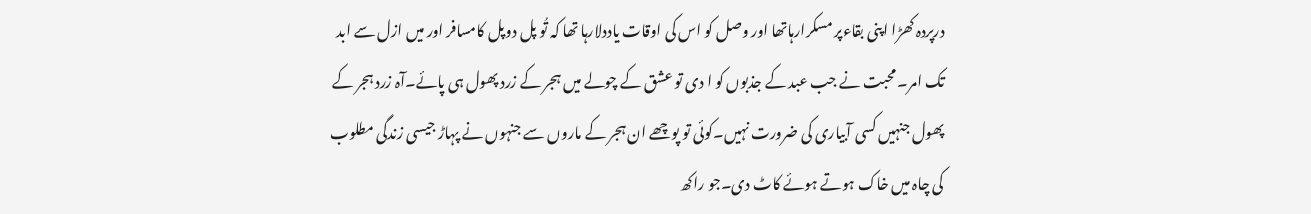درپردہ کھڑا اپنی بقاءپر مسکرارہاتھا اور وصل کو اس کی اوقات یاددلارہا تھا کہ تُو پل دوپل کامسافر اور میں ازل سے ابد تک امر۔ محبت نے جب عبد کے جذبوں کو ا دی تو عشق کے چولے میں ہجر کے زرد پھول ہی پائے۔آہ زرد ہجر کے پھول جنہیں کسی آبیاری کی ضرورت نہیں۔کوئی تو پوچھے ان ہجر کے ماروں سے جنہوں نے پہاڑ جیسی زندگی مطلوب کی چاہ میں خاک ہوتے ہوئے کاٹ دی۔جو راکھ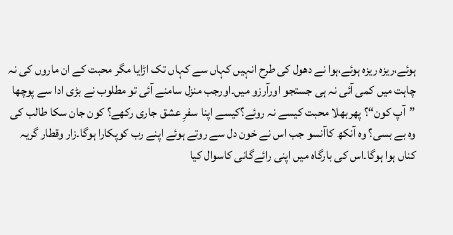ہوئے،ریزہ ریزہ ہوئے،ہوا نے دھول کی طرح انہیں کہاں سے کہاں تک اڑایا مگر محبت کے ان ماروں کی نہ چاہت میں کمی آئی نہ ہی جستجو اورآرزو میں۔اورجب منزل سامنے آئی تو مطلوب نے بڑی ادا سے پوچھا ”آپ کون“؟ پھربھلا محبت کیسے نہ روئے؟کیسے اپنا سفرِ عشق جاری رکھے؟ کون جان سکا طالب کی وہ بے بسی؟ وہ آنکھ کاآنسو جب اس نے خون دل سے روتے ہوئے اپنے رب کوپکارا ہوگا۔زار وقطار گریہ کناں ہوا ہوگا۔اس کی بارگاہ میں اپنی رائےگانی کاسوال کیا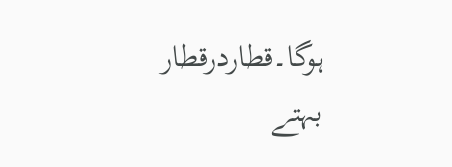ہوگا۔قطاردرقطار بہتے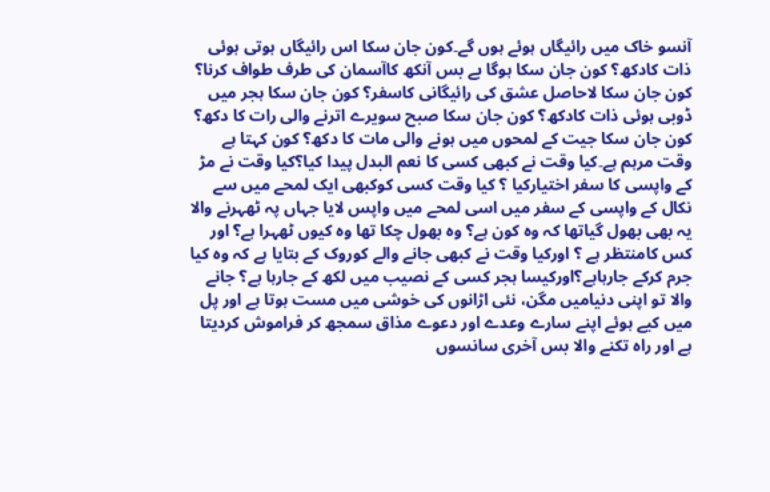آنسو خاک میں رائیگاں ہوئے ہوں گے۔کون جان سکا اس رائیگاں ہوتی ہوئی ذات کادکھ؟ کون جان سکا ہوگا بے بس آنکھ کاآسمان کی طرف طواف کرنا؟ کون جان سکا لاحاصل عشق کی رائیگانی کاسفر؟ کون جان سکا ہجر میں ڈوبی ہوئی ذات کادکھ؟ کون جان سکا صبح سویرے اترنے والی رات کا دکھ؟ کون جان سکا جیت کے لمحوں میں ہونے والی مات کا دکھ؟ کون کہتا ہے وقت مرہم ہے۔کیا وقت نے کبھی کسی کا نعم البدل پیدا کیا؟کیا وقت نے مڑ کے واپسی کا سفر اختیارکیا ؟ کیا وقت کسی کوکبھی ایک لمحے میں سے نکال کے واپسی کے سفر میں اسی لمحے میں واپس لایا جہاں پہ ٹھہرنے والا یہ بھی بھول گیاتھا کہ وہ کون ہے؟ وہ بھول چکا تھا وہ کیوں ٹھہرا ہے؟ اور کس کامنتظر ہے ؟ اورکیا وقت نے کبھی جانے والے کوروک کے بتایا ہے کہ وہ کیا جرم کرکے جارہاہے؟اورکیسا ہجر کسی کے نصیب میں لکھ کے جارہا ہے؟ جانے والا تو اپنی دنیامیں مگن، نئی اڑانوں کی خوشی میں مست ہوتا ہے اور پل میں کیے ہوئے اپنے سارے وعدے اور دعوے مذاق سمجھ کر فراموش کردیتا ہے اور راہ تکنے والا بس آخری سانسوں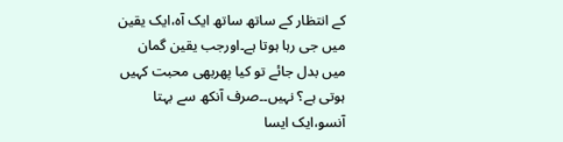کے انتظار کے ساتھ ساتھ ایک آہ،ایک یقین میں جی رہا ہوتا ہے۔اورجب یقین گمان میں بدل جائے تو کیا پھربھی محبت کہیں ہوتی ہے؟ نہیں۔۔صرف آنکھ سے بہتا آنسو،ایک ایسا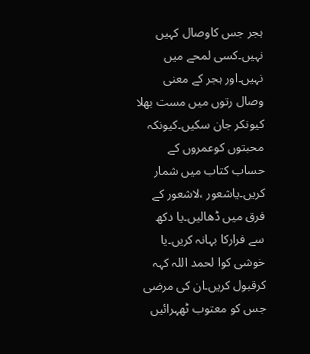ہجر جس کاوصال کہیں نہیں۔کسی لمحے میں نہیں۔اور ہجر کے معنی وصال رتوں میں مست بھلا کیونکر جان سکیں۔کیونکہ محبتوں کوعمروں کے حساب کتاب میں شمار کریں۔یاشعور ،لاشعور کے فرق میں ڈھالیں۔یا دکھ سے فرارکا بہانہ کریں۔یا خوشی کوا لحمد اللہ کہہ کرقبول کریں۔ان کی مرضی جس کو معتوب ٹھہرائیں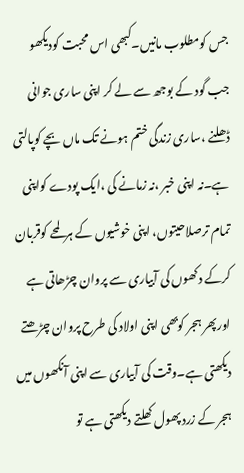جس کومطلوب مانیں۔کبھی اس محبت کودیکھو جب گود کے بوجھ سے لے کر اپنی ساری جوانی ڈھلنے ،ساری زندگی ختم ہونے تک ماں بچے کوپالتی ہے۔نہ اپنی خبر ،نہ زمانے کی ،ایک پودے کواپنی تمام ترصلاحیتوں، اپنی خوشیوں کے ہرلمحے کوقربان کرکے دکھوں کی آبیاری سے پروان چڑھاتی ہے اورپھر ہجر کوبھی اپنی اولاد کی طرح پروان چڑھتے دیکھتی ہے۔وقت کی آبیاری سے اپنی آنکھوں میں ہجر کے زرد پھول کھلتے دیکھتی ہے تو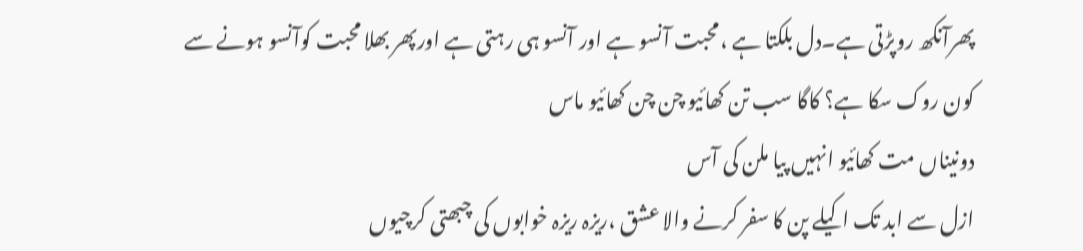پھرآنکھ روپڑتی ہے۔دل بلکتا ہے ،محبت آنسو ہے اور آنسو ہی رہتی ہے اورپھر بھلا محبت کوآنسو ہونے سے کون روک سکا ہے؟ کاگا سب تن کھائیو چن چن کھائیو ماس
دونیناں مت کھائیو انہیں پیا ملن کی آس
ازل سے ابد تک اکیلے پن کا سفر کرنے والا عشق ،ریزہ ریزہ خوابوں کی چبھتی کرچیوں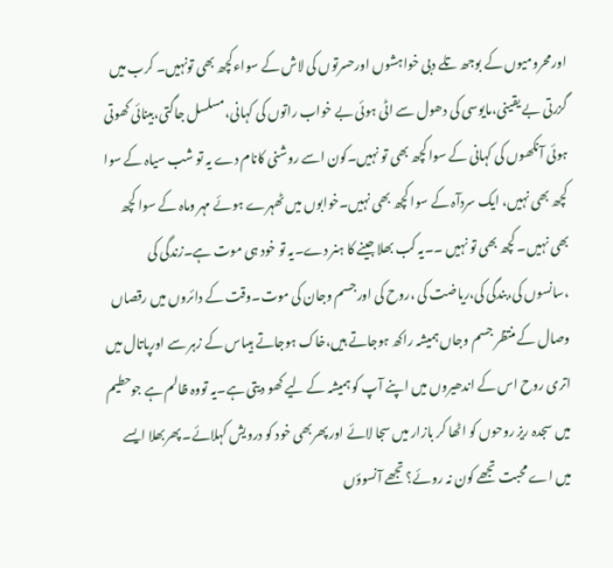اورمحرومیوں کے بوجھ تلے دبی خواہشوں اورحسرتوں کی لاش کے سواءکچھ بھی تونہیں۔ کرب میں گزرتی بے یقینی،مایوسی کی دھول سے اٹی ہوئی بے خواب راتوں کی کہانی،مسلسل جاگتی،بینائی کھوتی ہوئی آنکھوں کی کہانی کے سوا کچھ بھی تو نہیں۔کون اسے روشنی کانام دے یہ تو شب سیاہ کے سوا کچھ بھی نہیں، ایک سردآہ کے سوا کچھ بھی نہیں۔خوابوں میں ٹھہرے ہوئے مہر وماہ کے سوا کچھ بھی نہیں۔ کچھ بھی تو نہیں ۔۔یہ کب بھلا جینے کا ہنر دے۔یہ تو خود ہی موت ہے۔زندگی کی ،سانسوں کی،بندگی کی،ریاضت کی ،روح کی اورجسم وجان کی موت۔وقت کے دائروں میں رقصاں وصال کے منتظر جسم وجاں ہمیشہ راکھ ہوجاتے ہیں،خاک ہوجاتے ہیںاس کے زہر سے اورپاتال میں اتری روح اس کے اندھیروں میں اپنے آپ کو ہمیشہ کے لیے کھو دیتی ہے۔یہ تووہ ظالم ہے جوحطیم میں سجدہ ریز روحوں کو اٹھا کر بازار میں سجا لائے اور پھربھی خود کو درویش کہلائے۔ پھربھلا ایسے میں اے محبت تجھے کون نہ روئے؟ تجھے آنسوؤں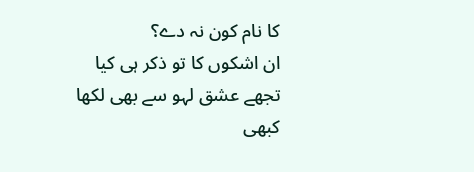کا نام کون نہ دے؟
ان اشکوں کا تو ذکر ہی کیا
تجھے عشق لہو سے بھی لکھا
کبھی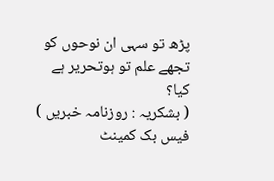پڑھ تو سہی ان نوحوں کو
تجھے علم تو ہوتحریر ہے کیا؟
( بشکریہ : روزنامہ خبریں )
فیس بک کمینٹ